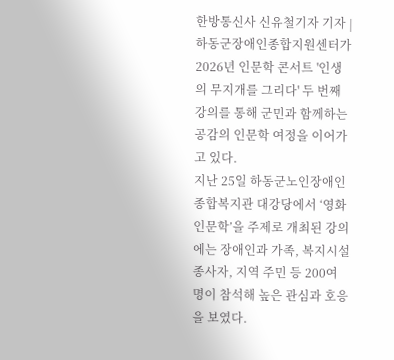한방통신사 신유철기자 기자 | 하동군장애인종합지원센터가 2026년 인문학 콘서트 '인생의 무지개를 그리다' 두 번째 강의를 통해 군민과 함께하는 공감의 인문학 여정을 이어가고 있다.
지난 25일 하동군노인장애인종합복지관 대강당에서 ‘영화 인문학’을 주제로 개최된 강의에는 장애인과 가족, 복지시설 종사자, 지역 주민 등 200여 명이 참석해 높은 관심과 호응을 보였다.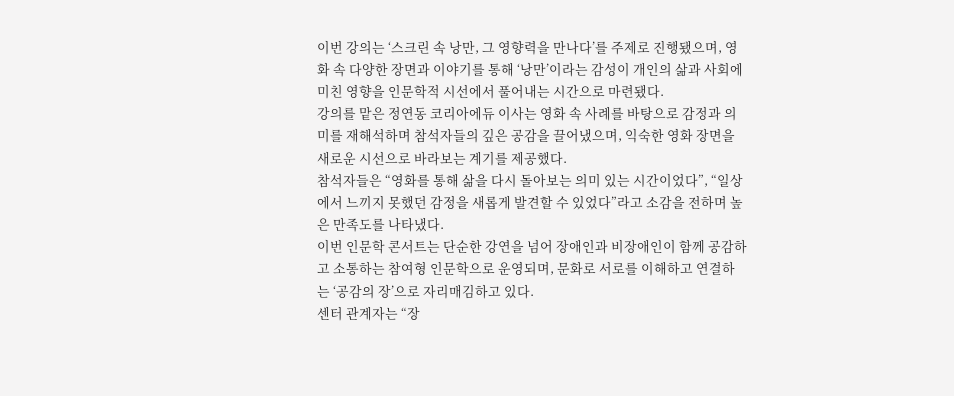이번 강의는 ‘스크린 속 낭만, 그 영향력을 만나다’를 주제로 진행됐으며, 영화 속 다양한 장면과 이야기를 통해 ‘낭만’이라는 감성이 개인의 삶과 사회에 미친 영향을 인문학적 시선에서 풀어내는 시간으로 마련됐다.
강의를 맡은 정연동 코리아에듀 이사는 영화 속 사례를 바탕으로 감정과 의미를 재해석하며 참석자들의 깊은 공감을 끌어냈으며, 익숙한 영화 장면을 새로운 시선으로 바라보는 계기를 제공했다.
참석자들은 “영화를 통해 삶을 다시 돌아보는 의미 있는 시간이었다”, “일상에서 느끼지 못했던 감정을 새롭게 발견할 수 있었다”라고 소감을 전하며 높은 만족도를 나타냈다.
이번 인문학 콘서트는 단순한 강연을 넘어 장애인과 비장애인이 함께 공감하고 소통하는 참여형 인문학으로 운영되며, 문화로 서로를 이해하고 연결하는 ‘공감의 장’으로 자리매김하고 있다.
센터 관계자는 “장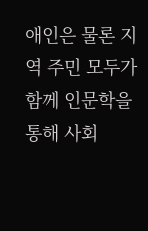애인은 물론 지역 주민 모두가 함께 인문학을 통해 사회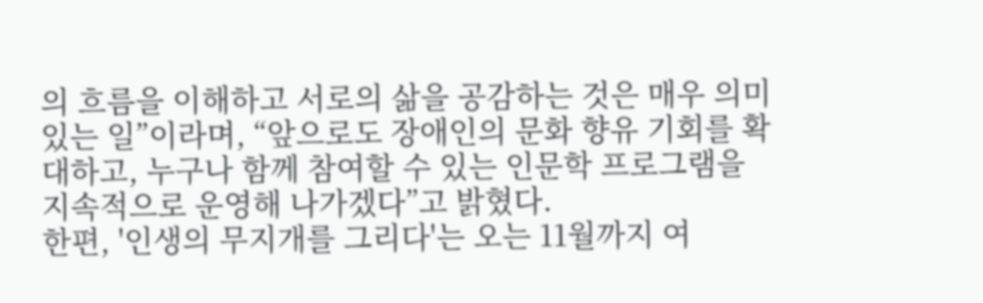의 흐름을 이해하고 서로의 삶을 공감하는 것은 매우 의미 있는 일”이라며, “앞으로도 장애인의 문화 향유 기회를 확대하고, 누구나 함께 참여할 수 있는 인문학 프로그램을 지속적으로 운영해 나가겠다”고 밝혔다.
한편, '인생의 무지개를 그리다'는 오는 11월까지 여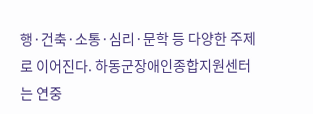행·건축·소통·심리·문학 등 다양한 주제로 이어진다. 하동군장애인종합지원센터는 연중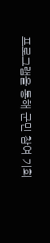프로그램을 통해 군민 참여 기회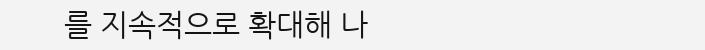를 지속적으로 확대해 나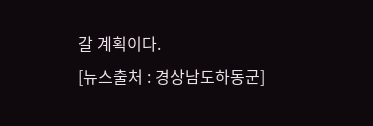갈 계획이다.
[뉴스출처 : 경상남도하동군]